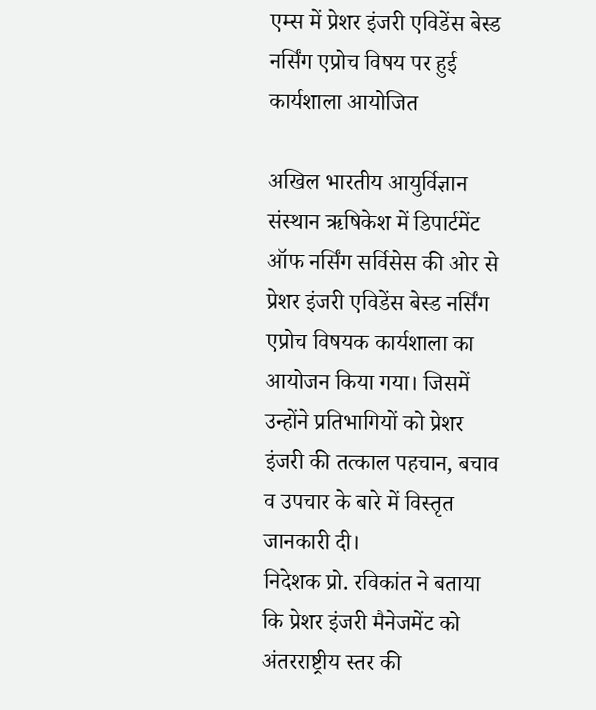एम्स में प्रेशर इंजरी एविडेंस बेस्ड नर्सिंग एप्रोच विषय पर हुई कार्यशाला आयोजित

अखिल भारतीय आयुर्विज्ञान संस्थान ऋषिकेश में डिपार्टमेंट ऑफ नर्सिंग सर्विसेस की ओर से प्रेशर इंजरी एविडेंस बेस्ड नर्सिंग एप्रोच विषयक कार्यशाला का आयोजन किया गया। जिसमें उन्होंने प्रतिभागियों को प्रेशर इंजरी की तत्काल पहचान, बचाव व उपचार के बारे में विस्तृत जानकारी दी।
निदेशक प्रो. रविकांत ने बताया कि प्रेशर इंजरी मैनेजमेंट को अंतरराष्ट्रीय स्तर की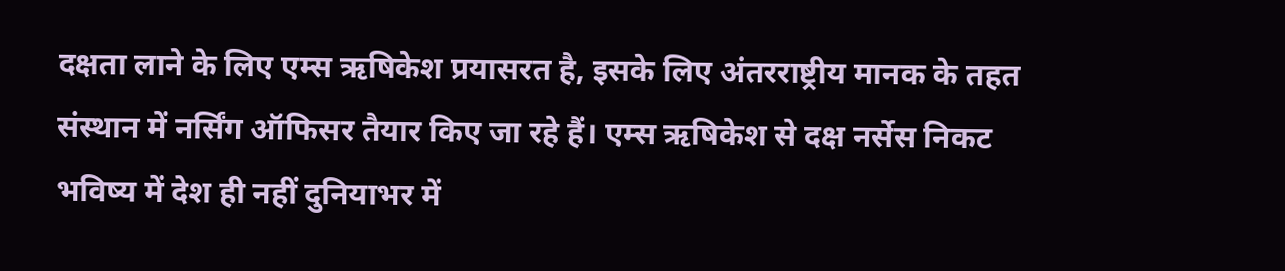दक्षता लाने के लिए एम्स ऋषिकेश प्रयासरत है, इसके लिए अंतरराष्ट्रीय मानक के तहत संस्थान में नर्सिंग ऑफिसर तैयार किए जा रहे हैं। एम्स ऋषिकेश से दक्ष नर्सेस निकट भविष्य में देश ही नहीं दुनियाभर में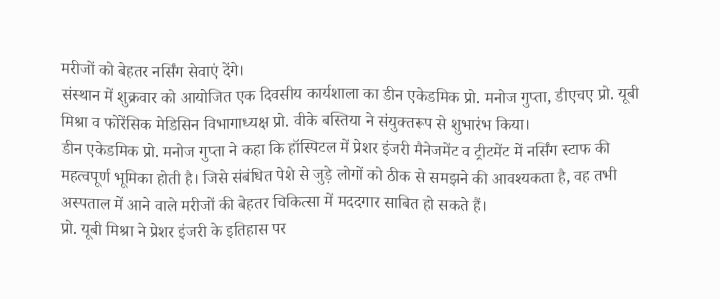मरीजों को बेहतर नर्सिंग सेवाएं देंगे।
संस्थान में शुक्रवार को आयोजित एक दिवसीय कार्यशाला का डीन एकेडमिक प्रो. मनोज गुप्ता, डीएचए प्रो. यूबी मिश्रा व फोरेंसिक मेडिसिन विभागाध्यक्ष प्रो. वीके बस्तिया ने संयुक्तरूप से शुभारंभ किया।
डीन एकेडमिक प्रो. मनोज गुप्ता ने कहा कि हॉस्पिटल में प्रेशर इंजरी मैनेजमेंट व ट्रीटमेंट में नर्सिंग स्टाफ की महत्वपूर्ण भूमिका होती है। जिसे संबंधित पेशे से जुड़े लोगों को ठीक से समझने की आवश्यकता है, वह तभी अस्पताल में आने वाले मरीजों की बेहतर चिकित्सा में मददगार साबित हो सकते हैं।
प्रो. यूबी मिश्रा ने प्रेशर इंजरी के इतिहास पर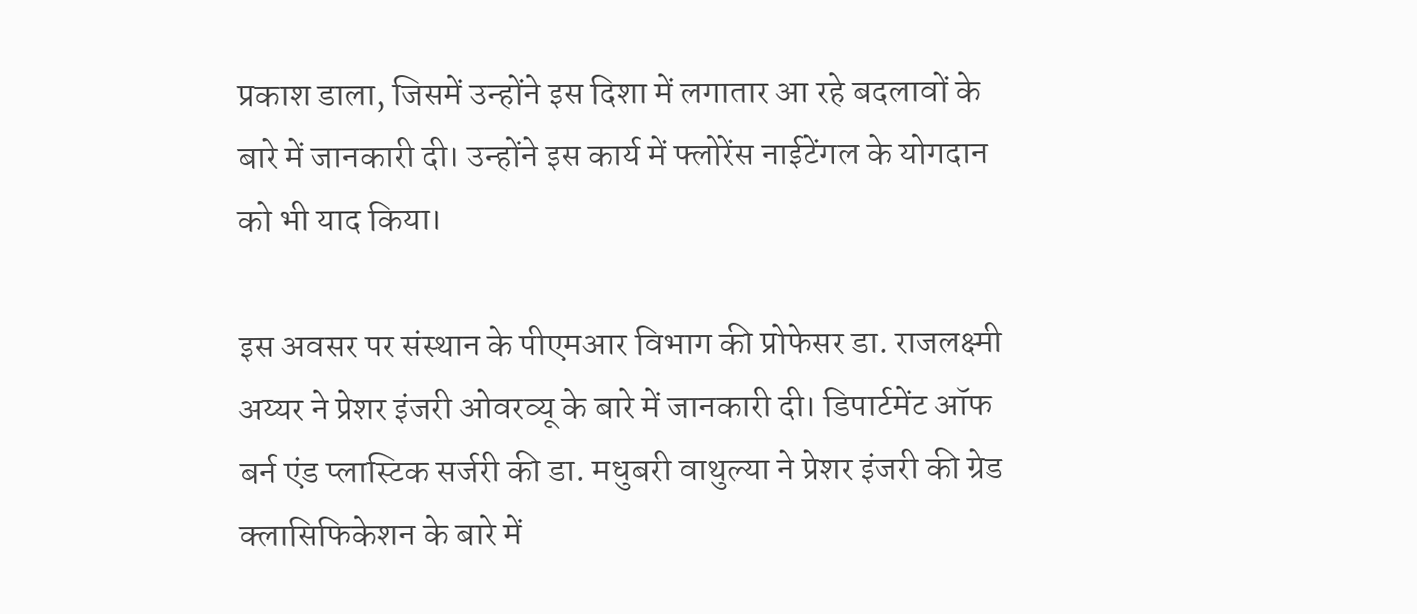प्रकाश डाला, जिसमें उन्होंने इस दिशा में लगातार आ रहे बदलावों के बारे में जानकारी दी। उन्होंने इस कार्य में फ्लोरेंस नाईटेंगल के योगदान को भी याद किया।

इस अवसर पर संस्थान के पीएमआर विभाग की प्रोफेसर डा. राजलक्ष्मी अय्यर ने प्रेशर इंजरी ओवरव्यू के बारे में जानकारी दी। डिपार्टमेंट ऑफ बर्न एंड प्लास्टिक सर्जरी की डा. मधुबरी वाथुल्या ने प्रेशर इंजरी की ग्रेड क्लासिफिकेशन के बारे में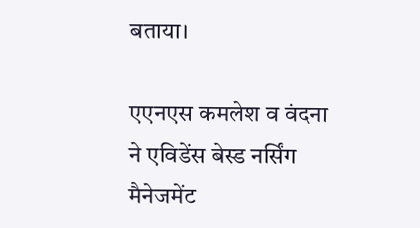बताया।

एएनएस कमलेश व वंदना ने एविडेंस बेस्ड नर्सिंग मैनेजमेंट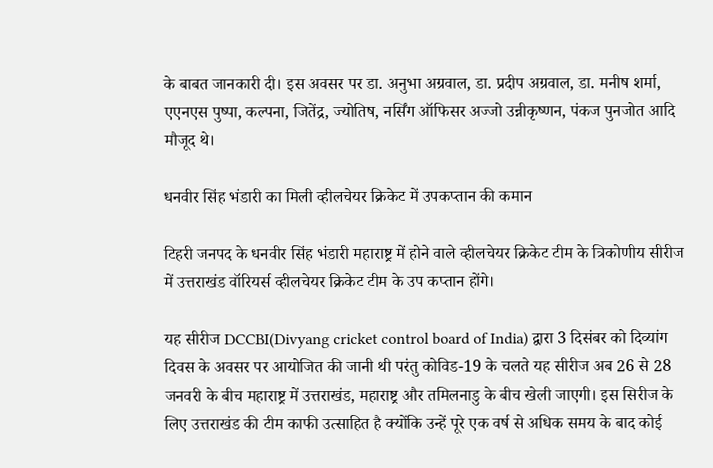के बाबत जानकारी दी। इस अवसर पर डा. अनुभा अग्रवाल, डा. प्रदीप अग्रवाल, डा. मनीष शर्मा, एएनएस पुष्पा, कल्पना, जितेंद्र, ज्योतिष, नर्सिंग ऑफिसर अज्जो उन्नीकृष्णन, पंकज पुनजोत आदि मौजूद थे।

धनवीर सिंह भंडारी का मिली व्हीलचेयर क्रिकेट में उपकप्तान की कमान

टिहरी जनपद के धनवीर सिंह भंडारी महाराष्ट्र में होने वाले व्हीलचेयर क्रिकेट टीम के त्रिकोणीय सीरीज में उत्तराखंड वॉरियर्स व्हीलचेयर क्रिकेट टीम के उप कप्तान होंगे।

यह सीरीज DCCBI(Divyang cricket control board of India) द्वारा 3 दिसंबर को दिव्यांग दिवस के अवसर पर आयोजित की जानी थी परंतु कोविड-19 के चलते यह सीरीज अब 26 से 28 जनवरी के बीच महाराष्ट्र में उत्तराखंड, महाराष्ट्र और तमिलनाडु के बीच खेली जाएगी। इस सिरीज के लिए उत्तराखंड की टीम काफी उत्साहित है क्योंकि उन्हें पूरे एक वर्ष से अधिक समय के बाद कोई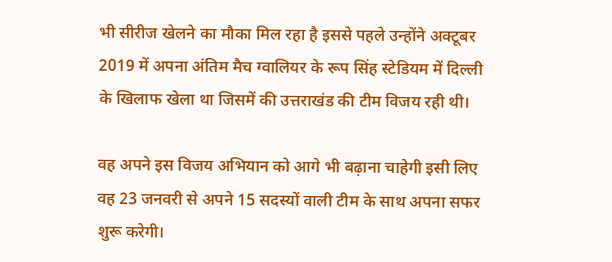भी सीरीज खेलने का मौका मिल रहा है इससे पहले उन्होंने अक्टूबर 2019 में अपना अंतिम मैच ग्वालियर के रूप सिंह स्टेडियम में दिल्ली के खिलाफ खेला था जिसमें की उत्तराखंड की टीम विजय रही थी।

वह अपने इस विजय अभियान को आगे भी बढ़ाना चाहेगी इसी लिए वह 23 जनवरी से अपने 15 सदस्यों वाली टीम के साथ अपना सफर शुरू करेगी।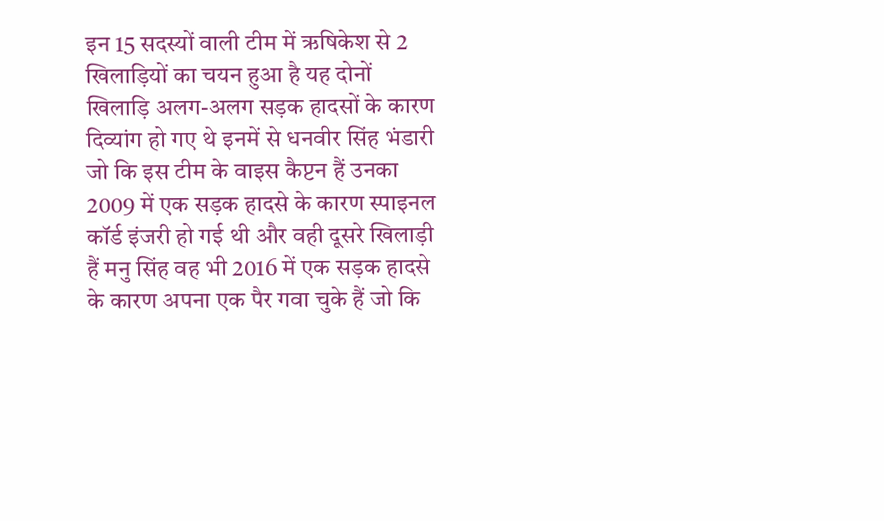इन 15 सदस्यों वाली टीम में ऋषिकेश से 2 खिलाड़ियों का चयन हुआ है यह दोनों खिलाड़ि अलग-अलग सड़क हादसों के कारण दिव्यांग हो गए थे इनमें से धनवीर सिंह भंडारी जो कि इस टीम के वाइस कैप्टन हैं उनका 2009 में एक सड़क हादसे के कारण स्पाइनल कॉर्ड इंजरी हो गई थी और वही दूसरे खिलाड़ी हैं मनु सिंह वह भी 2016 में एक सड़क हादसे के कारण अपना एक पैर गवा चुके हैं जो कि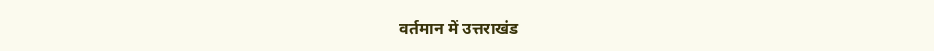वर्तमान में उत्तराखंड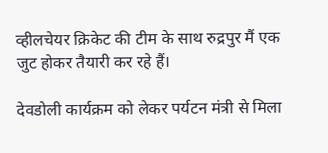व्हीलचेयर क्रिकेट की टीम के साथ रुद्रपुर मैं एक जुट होकर तैयारी कर रहे हैं।

देवडोली कार्यक्रम को लेकर पर्यटन मंत्री से मिला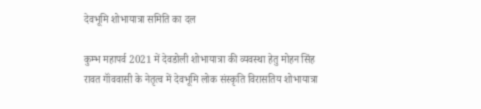देवभूमि शोभायात्रा समिति का दल

कुम्भ महापर्व 2021 में देवडोली शोभायात्रा की व्यवस्था हेतु मोहन सिंह रावत गॉंववासी के नेतृत्व में देवभूमि लोक संस्कृति विरासतिय शोभायात्रा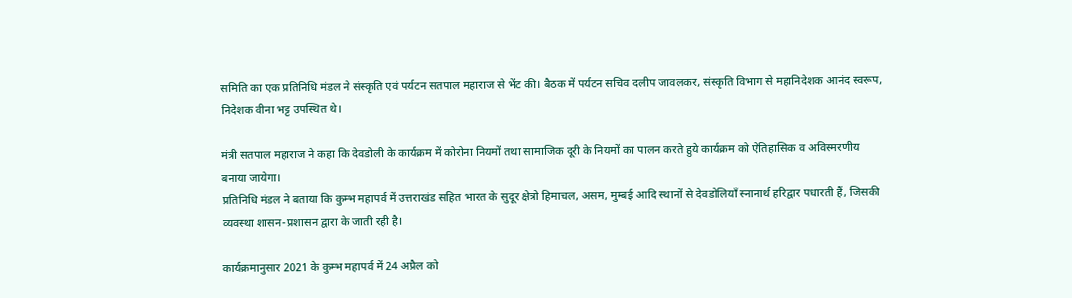समिति का एक प्रतिनिधि मंडल ने संस्कृति एवं पर्यटन सतपाल महाराज से भेंट की। बैठक में पर्यटन सचिव दलीप जावलकर, संस्कृति विभाग से महानिदेशक आनंद स्वरूप, निदेशक वीना भट्ट उपस्थित थे।

मंत्री सतपाल महाराज ने कहा कि देवडोली के कार्यक्रम में कोरोना नियमों तथा सामाजिक दूरी के नियमों का पालन करते हुये कार्यक्रम को ऐतिहासिक व अविस्मरणीय बनाया जायेगा।
प्रतिनिधि मंडल ने बताया कि कुम्भ महापर्व में उत्तराखंड सहित भारत के सुदूर क्षेत्रो हिमाचल, असम, मुम्बई आदि स्थानों से देवडोलियाँ स्नानार्थ हरिद्वार पधारती हैं, जिसकी व्यवस्था शासन-प्रशासन द्वारा के जाती रही है।

कार्यक्रमानुसार 2021 के कुम्भ महापर्व में 24 अप्रैल को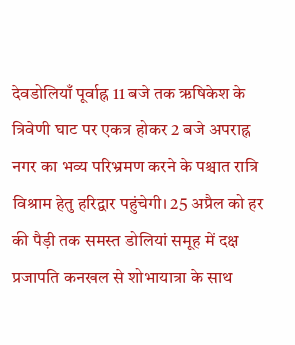देवडोलियाँ पूर्वाह्न 11 बजे तक ऋषिकेश के त्रिवेणी घाट पर एकत्र होकर 2 बजे अपराह्न नगर का भव्य परिभ्रमण करने के पश्चात रात्रि विश्राम हेतु हरिद्वार पहुंचेगी। 25 अप्रैल को हर की पैड़ी तक समस्त डोलियां समूह में दक्ष प्रजापति कनखल से शोभायात्रा के साथ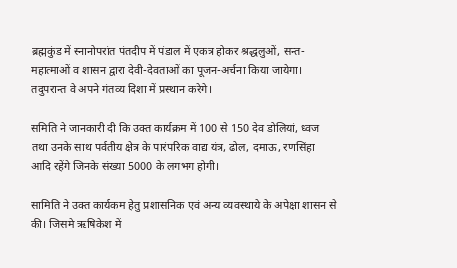ब्रह्मकुंड में स्नानोपरांत पंतदीप में पंडाल में एकत्र होकर श्रद्धलुओं, सन्त-महात्माओं व शासन द्वारा देवी-देवताओं का पूजन-अर्चना किया जायेगा। तदुपरान्त वे अपने गंतव्य दिशा में प्रस्थान करेगे।

समिति ने जानकारी दी कि उक्त कार्यक्रम में 100 से 150 देव डोलियां, ध्वज तथा उनके साथ पर्वतीय क्षेत्र के पारंपरिक वाद्य यंत्र, ढोल, दमाऊ, रणसिंहा आदि रहेंगे जिनके संख्या 5000 के लगभग होगी।

सामिति ने उक्त कार्यकम हेतु प्रशासनिक एवं अन्य व्यवस्थाये के अपेक्षा शासन से की। जिसमे ऋषिकेश में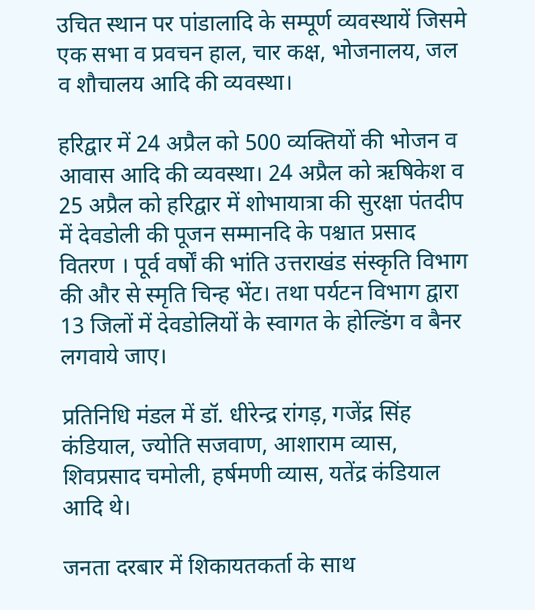उचित स्थान पर पांडालादि के सम्पूर्ण व्यवस्थायें जिसमे एक सभा व प्रवचन हाल, चार कक्ष, भोजनालय, जल व शौचालय आदि की व्यवस्था।

हरिद्वार में 24 अप्रैल को 500 व्यक्तियों की भोजन व आवास आदि की व्यवस्था। 24 अप्रैल को ऋषिकेश व 25 अप्रैल को हरिद्वार में शोभायात्रा की सुरक्षा पंतदीप में देवडोली की पूजन सम्मानदि के पश्चात प्रसाद वितरण । पूर्व वर्षों की भांति उत्तराखंड संस्कृति विभाग की और से स्मृति चिन्ह भेंट। तथा पर्यटन विभाग द्वारा 13 जिलों में देवडोलियों के स्वागत के होल्डिंग व बैनर लगवाये जाए।

प्रतिनिधि मंडल में डॉ. धीरेन्द्र रांगड़, गजेंद्र सिंह कंडियाल, ज्योति सजवाण, आशाराम व्यास, शिवप्रसाद चमोली, हर्षमणी व्यास, यतेंद्र कंडियाल आदि थे।

जनता दरबार में शिकायतकर्ता के साथ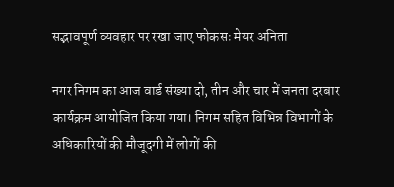सद्भावपूर्ण व्यवहार पर रखा जाए फोकसः मेयर अनिता

नगर निगम का आज वार्ड संख्या दो, तीन और चार में जनता दरबार कार्यक्रम आयोजित किया गया। निगम सहित विभिन्न विभागों के अधिकारियों की मौजूदगी में लोगों की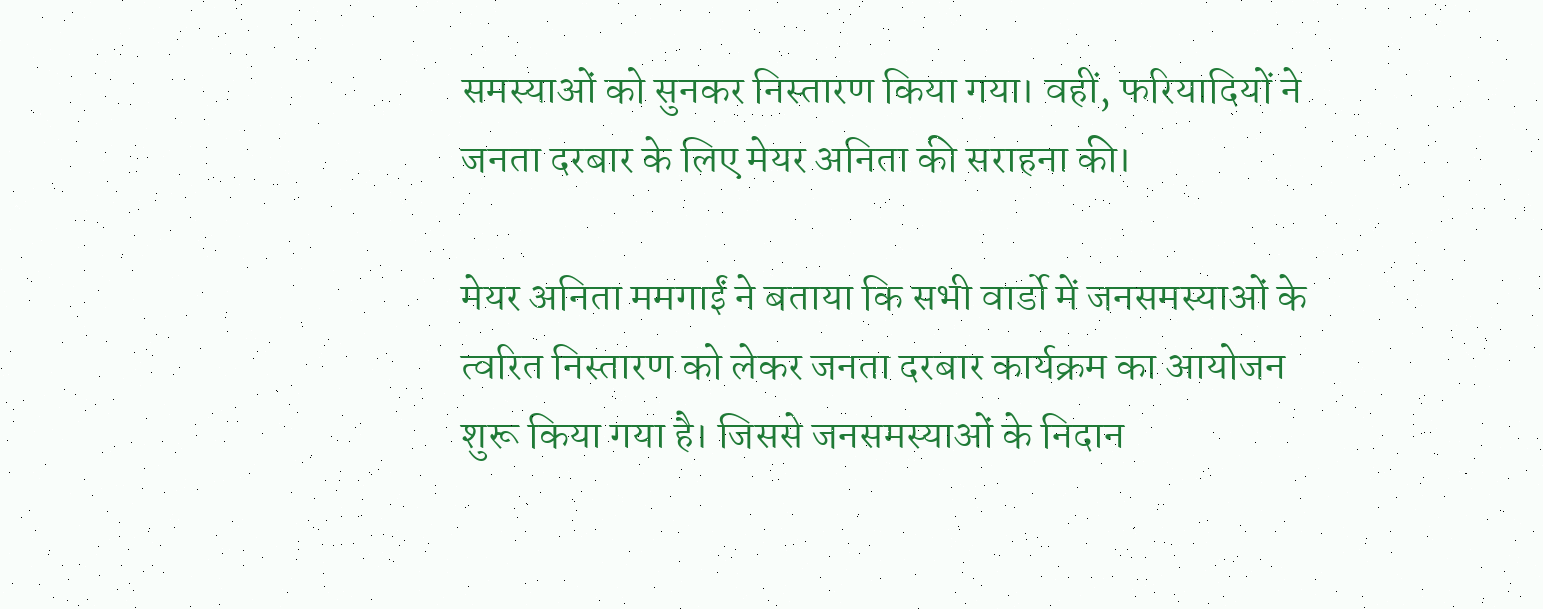समस्याओं को सुनकर निस्तारण किया गया। वहीं, फरियादियों ने जनता दरबार के लिए मेयर अनिता की सराहना की।

मेयर अनिता ममगाईं ने बताया कि सभी वार्डो में जनसमस्याओं के त्वरित निस्तारण को लेकर जनता दरबार कार्यक्रम का आयोजन शुरू किया गया है। जिससे जनसमस्याओं के निदान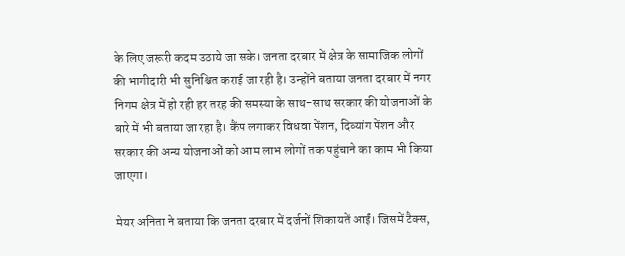के लिए जरूरी कदम उठाये जा सके। जनता दरबार में क्षेत्र के सामाजिक लोगों की भागीदारी भी सुनिश्चित कराई जा रही है। उन्होंने बताया जनता दरबार में नगर निगम क्षेत्र में हो रही हर तरह की समस्या के साथ-साथ सरकार की योजनाओं के बारे में भी बताया जा रहा है। कैंप लगाकर विधवा पेंशन, दिव्यांग पेंशन और सरकार की अन्य योजनाओं को आम लाभ लोगों तक पहुंचाने का काम भी किया जाएगा।

मेयर अनिता ने बताया कि जनता दरबार में दर्जनों शिकायतें आईं। जिसमें टैक्स,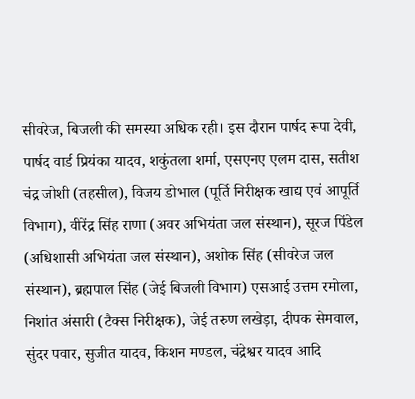सीवरेज, बिजली की समस्या अधिक रही। इस दौरान पार्षद रूपा देवी, पार्षद वार्ड प्रियंका यादव, शकुंतला शर्मा, एसएनए एलम दास, सतीश चंद्र जोशी (तहसील), विजय डोभाल (पूर्ति निरीक्षक खाद्य एवं आपूर्ति विभाग), वीरेंद्र सिंह राणा (अवर अभियंता जल संस्थान), सूरज पिंडेल (अधिशासी अभियंता जल संस्थान), अशोक सिंह (सीवरेज जल संस्थान), ब्रह्मपाल सिंह (जेई बिजली विभाग) एसआई उत्तम रमोला, निशांत अंसारी (टैक्स निरीक्षक), जेई तरुण लखेड़ा, दीपक सेमवाल, सुंदर पवार, सुजीत यादव, किशन मण्डल, चंद्रेश्वर यादव आदि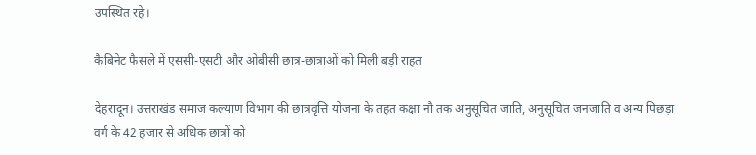उपस्थित रहे।

कैबिनेट फैसले में एससी-एसटी और ओबीसी छात्र-छात्राओं को मिली बड़ी राहत

देहरादून। उत्तराखंड समाज कल्याण विभाग की छात्रवृत्ति योजना के तहत कक्षा नौ तक अनुसूचित जाति, अनुसूचित जनजाति व अन्य पिछड़ा वर्ग के 42 हजार से अधिक छात्रों को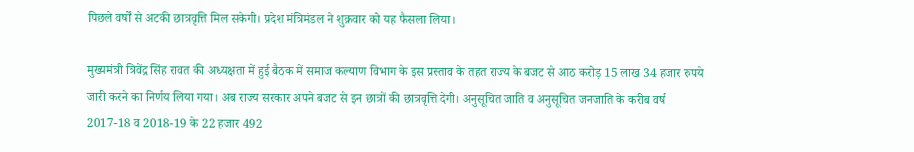पिछले वर्षों से अटकी छात्रवृत्ति मिल सकेगी। प्रदेश मंत्रिमंडल ने शुक्रवार को यह फैसला लिया।

मुख्यमंत्री त्रिवेंद्र सिंह रावत की अध्यक्षता में हुई बैठक में समाज कल्याण विभाग के इस प्रस्ताव के तहत राज्य के बजट से आठ करोड़ 15 लाख 34 हजार रुपये जारी करने का निर्णय लिया गया। अब राज्य सरकार अपने बजट से इन छात्रों की छात्रवृत्ति देगी। अनुसूचित जाति व अनुसूचित जनजाति के करीब वर्ष 2017-18 व 2018-19 के 22 हजार 492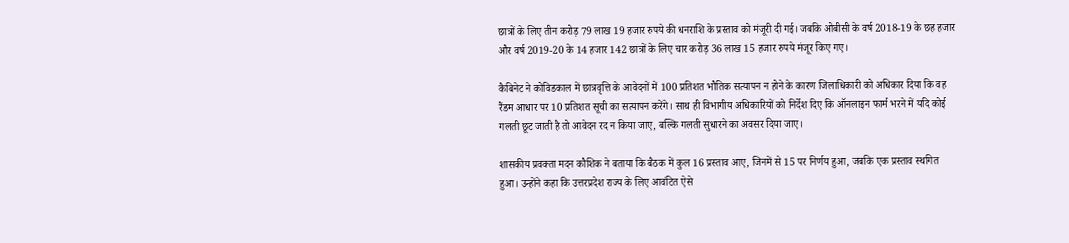छात्रों के लिए तीन करोड़ 79 लाख 19 हजार रुपये की धनराशि के प्रस्ताव को मंजूरी दी गई। जबकि ओबीसी के वर्ष 2018-19 के छह हजार और वर्ष 2019-20 के 14 हजार 142 छात्रों के लिए चार करोड़ 36 लाख 15 हजार रुपये मंजूर किए गए।

कैबिनेट ने कोविडकाल में छात्रवृत्ति के आवेदनों में 100 प्रतिशत भौतिक सत्यापन न होने के कारण जिलाधिकारी को अधिकार दिया कि वह रैंडम आधार पर 10 प्रतिशत सूची का सत्यापन करेंगे। साथ ही विभागीय अधिकारियों को निर्देश दिए कि ऑनलाइन फार्म भरने में यदि कोई गलती छूट जाती है तो आवेदन रद न किया जाए, बल्कि गलती सुधारने का अवसर दिया जाए।

शासकीय प्रवक्ता मदन कौशिक ने बताया कि बैठक में कुल 16 प्रस्ताव आए, जिनमें से 15 पर निर्णय हुआ, जबकि एक प्रस्ताव स्थगित हुआ। उन्होंने कहा कि उत्तरप्रदेश राज्य के लिए आवंटित ऐसे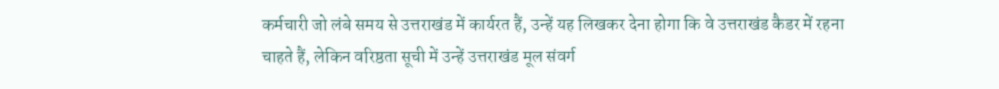कर्मचारी जो लंबे समय से उत्तराखंड में कार्यरत हैं, उन्हें यह लिखकर देना होगा कि वे उत्तराखंड कैडर में रहना चाहते हैं, लेकिन वरिष्ठता सूची में उन्हें उत्तराखंड मूल संवर्ग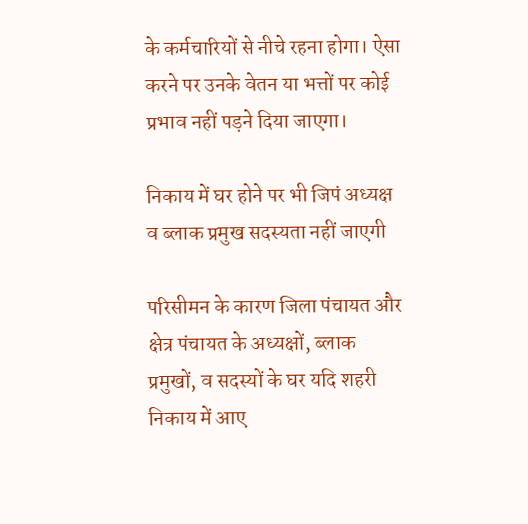के कर्मचारियों से नीचे रहना होगा। ऐसा करने पर उनके वेतन या भत्तों पर कोई प्रभाव नहीं पड़ने दिया जाएगा।

निकाय में घर होने पर भी जिपं अध्यक्ष व ब्लाक प्रमुख सदस्यता नहीं जाएगी

परिसीमन के कारण जिला पंचायत और क्षेत्र पंचायत के अध्यक्षों, ब्लाक प्रमुखों, व सदस्यों के घर यदि शहरी निकाय में आए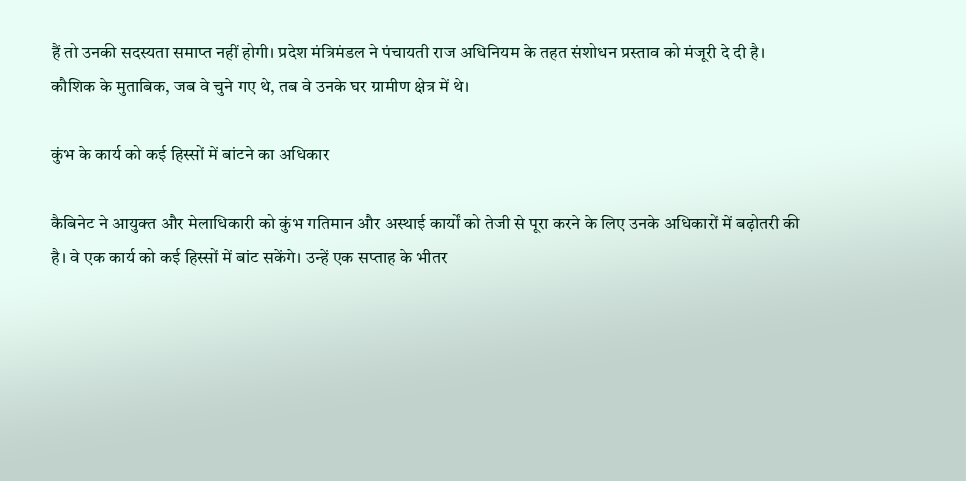हैं तो उनकी सदस्यता समाप्त नहीं होगी। प्रदेश मंत्रिमंडल ने पंचायती राज अधिनियम के तहत संशोधन प्रस्ताव को मंजूरी दे दी है। कौशिक के मुताबिक, जब वे चुने गए थे, तब वे उनके घर ग्रामीण क्षेत्र में थे।

कुंभ के कार्य को कई हिस्सों में बांटने का अधिकार

कैबिनेट ने आयुक्त और मेलाधिकारी को कुंभ गतिमान और अस्थाई कार्यों को तेजी से पूरा करने के लिए उनके अधिकारों में बढ़ोतरी की है। वे एक कार्य को कई हिस्सों में बांट सकेंगे। उन्हें एक सप्ताह के भीतर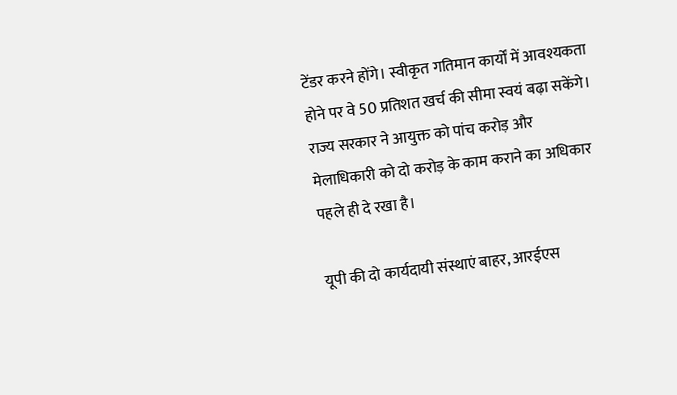टेंडर करने होंगे। स्वीकृत गतिमान कार्यों में आवश्यकता होने पर वे 50 प्रतिशत खर्च की सीमा स्वयं बढ़ा सकेंगे। राज्य सरकार ने आयुक्त को पांच करोड़ और मेलाधिकारी को दो करोड़ के काम कराने का अधिकार पहले ही दे रखा है।

यूपी की दो कार्यदायी संस्थाएं बाहर, आरईएस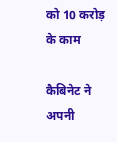को 10 करोड़ के काम

कैबिनेट ने अपनी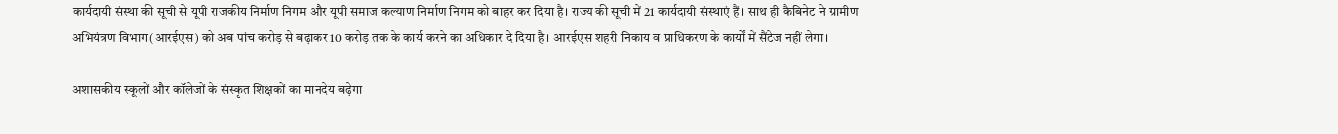कार्यदायी संस्था की सूची से यूपी राजकीय निर्माण निगम और यूपी समाज कल्याण निर्माण निगम को बाहर कर दिया है। राज्य की सूची में 21 कार्यदायी संस्थाएं हैं। साथ ही कैबिनेट ने ग्रामीण अभियंत्रण विभाग(आरईएस) को अब पांच करोड़ से बढ़ाकर 10 करोड़ तक के कार्य करने का अधिकार दे दिया है। आरईएस शहरी निकाय व प्राधिकरण के कार्यों में सैंटेज नहीं लेगा।

अशासकीय स्कूलों और कॉलेजों के संस्कृत शिक्षकों का मानदेय बढ़ेगा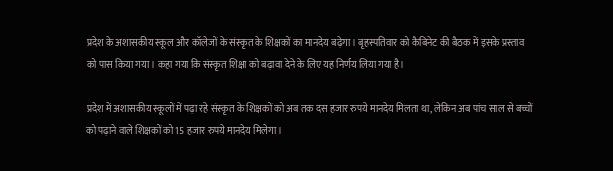प्रदेश के अशासकीय स्कूल और कॉलेजों के संस्कृत के शिक्षकों का मानदेय बढ़ेगा। बृहस्पतिवार को कैबिनेट की बैठक में इसके प्रस्ताव को पास किया गया। कहा गया कि संस्कृत शिक्षा को बढ़ावा देने के लिए यह निर्णय लिया गया है।

प्रदेश में अशासकीय स्कूलों में पढ़ा रहे संस्कृत के शिक्षकों को अब तक दस हजार रुपये मानदेय मिलता था, लेकिन अब पांच साल से बच्चों को पढ़ाने वाले शिक्षकों को 15 हजार रुपये मानदेय मिलेगा।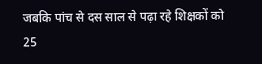जबकि पांच से दस साल से पढ़ा रहे शिक्षकों को 25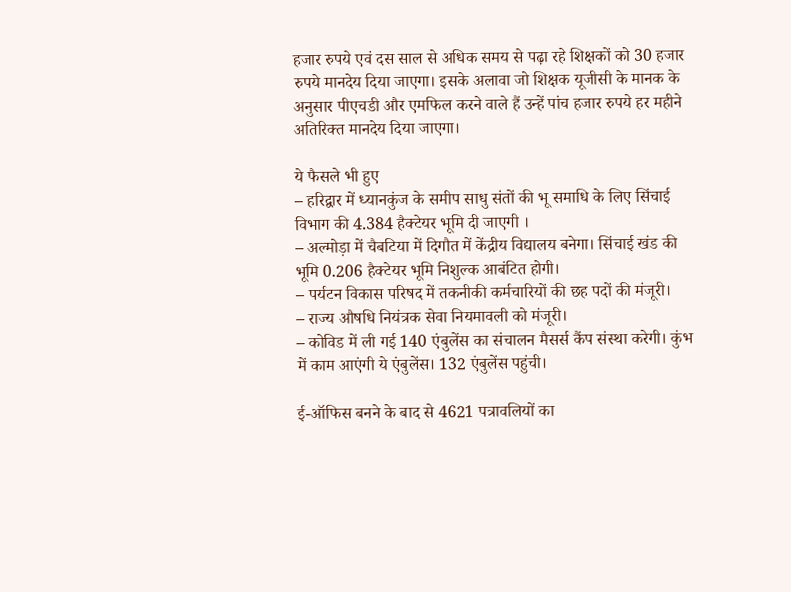हजार रुपये एवं दस साल से अधिक समय से पढ़ा रहे शिक्षकों को 30 हजार रुपये मानदेय दिया जाएगा। इसके अलावा जो शिक्षक यूजीसी के मानक के अनुसार पीएचडी और एमफिल करने वाले हैं उन्हें पांच हजार रुपये हर महीने अतिरिक्त मानदेय दिया जाएगा।

ये फैसले भी हुए
– हरिद्वार में ध्यानकुंज के समीप साधु संतों की भू समाधि के लिए सिंचाई विभाग की 4.384 हैक्टेयर भूमि दी जाएगी ।
– अल्मोड़ा में चैबटिया में दिगौत में केंद्रीय विद्यालय बनेगा। सिंचाई खंड की भूमि 0.206 हैक्टेयर भूमि निशुल्क आबंटित होगी।
– पर्यटन विकास परिषद में तकनीकी कर्मचारियों की छह पदों की मंजूरी।
– राज्य औषधि नियंत्रक सेवा नियमावली को मंजूरी।
– कोविड में ली गई 140 एंबुलेंस का संचालन मैसर्स कैंप संस्था करेगी। कुंभ में काम आएंगी ये एंबुलेंस। 132 एंबुलेंस पहुंची।

ई-ऑफिस बनने के बाद से 4621 पत्रावलियों का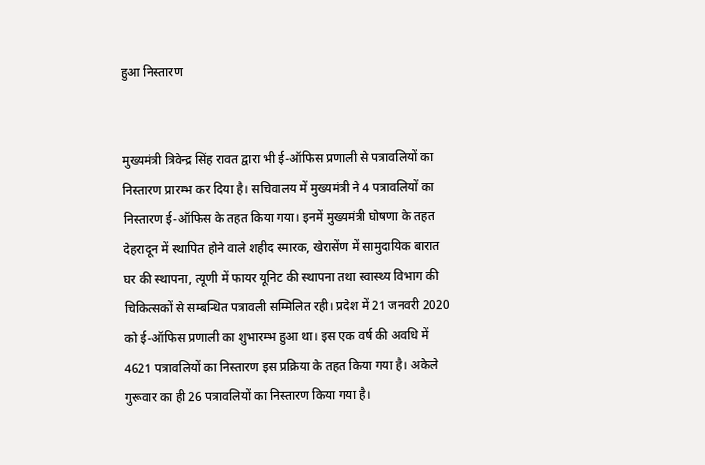हुआ निस्तारण


मुख्यमंत्री त्रिवेन्द्र सिंह रावत द्वारा भी ई-ऑफिस प्रणाली से पत्रावलियों का निस्तारण प्रारम्भ कर दिया है। सचिवालय में मुख्यमंत्री ने 4 पत्रावलियों का निस्तारण ई-ऑफिस के तहत किया गया। इनमें मुख्यमंत्री घोषणा के तहत देहरादून में स्थापित होने वाले शहीद स्मारक, खेरासेंण में सामुदायिक बारात घर की स्थापना, त्यूणी में फायर यूनिट की स्थापना तथा स्वास्थ्य विभाग की चिकित्सकों से सम्बन्धित पत्रावली सम्मिलित रही। प्रदेश में 21 जनवरी 2020 को ई-ऑफिस प्रणाली का शुभारम्भ हुआ था। इस एक वर्ष की अवधि में 4621 पत्रावलियों का निस्तारण इस प्रक्रिया के तहत किया गया है। अकेले गुरूवार का ही 26 पत्रावलियों का निस्तारण किया गया है।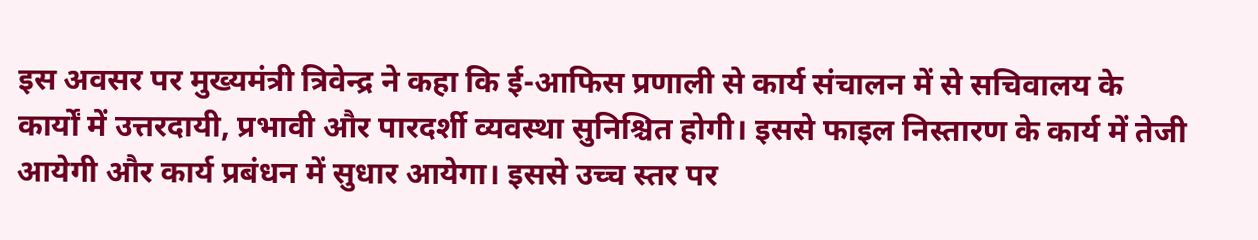इस अवसर पर मुख्यमंत्री त्रिवेन्द्र ने कहा कि ई-आफिस प्रणाली से कार्य संचालन में से सचिवालय के कार्यों में उत्तरदायी, प्रभावी और पारदर्शी व्यवस्था सुनिश्चित होगी। इससे फाइल निस्तारण के कार्य में तेजी आयेगी और कार्य प्रबंधन में सुधार आयेगा। इससे उच्च स्तर पर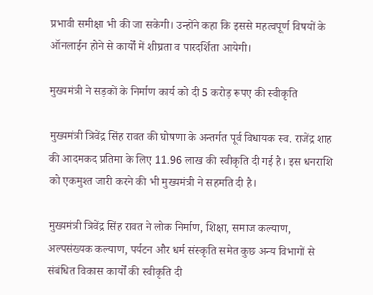प्रभावी समीक्षा भी की जा सकेगी। उन्होंने कहा कि इससे महत्वपूर्ण विषयों के ऑनलाईन होने से कार्यों में शीघ्रता व पारदर्शिता आयेगी।

मुख्यमंत्री ने सड़कों के निर्माण कार्य को दी 5 करोड़ रूपए की स्वीकृति

मुख्यमंत्री त्रिवेंद्र सिंह रावत की घोषणा के अन्तर्गत पूर्व विधायक स्व. राजेंद्र शाह की आदमकद प्रतिमा के लिए 11.96 लाख की स्वीकृति दी गई है। इस धनराशि को एकमुश्त जारी करने की भी मुख्यमंत्री ने सहमति दी है।

मुख्यमंत्री त्रिवेंद्र सिंह रावत ने लोक निर्माण, शिक्षा, समाज कल्याण, अल्पसंख्यक कल्याण, पर्यटन और धर्म संस्कृति समेत कुछ अन्य विभागों से संबंधित विकास कार्यों की स्वीकृति दी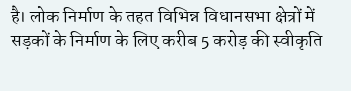है। लोक निर्माण के तहत विभिन्न विधानसभा क्षेत्रों में सड़कों के निर्माण के लिए करीब 5 करोड़ की स्वीकृति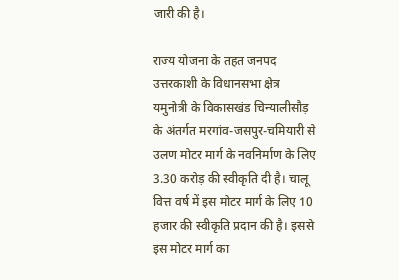जारी की है।

राज्य योजना के तहत जनपद उत्तरकाशी के विधानसभा क्षेत्र यमुनोत्री के विकासखंड चिन्यालीसौड़ के अंतर्गत मरगांव-जसपुर-चमियारी से उलण मोटर मार्ग के नवनिर्माण के लिए 3.30 करोड़ की स्वीकृति दी है। चालू वित्त वर्ष में इस मोटर मार्ग के लिए 10 हजार की स्वीकृति प्रदान की है। इससे इस मोटर मार्ग का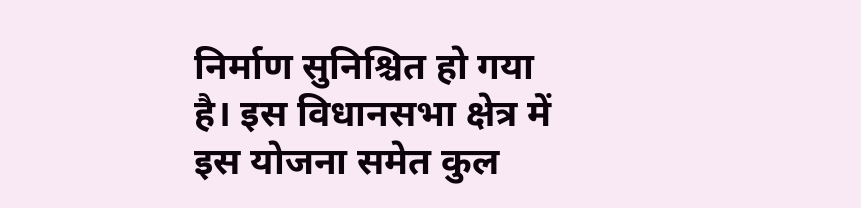निर्माण सुनिश्चित हो गया है। इस विधानसभा क्षेत्र में इस योजना समेत कुल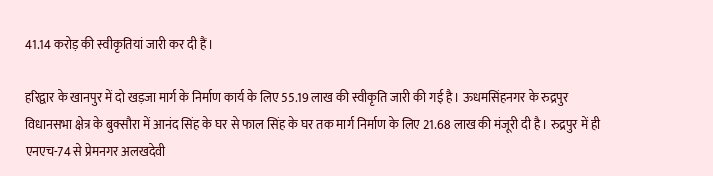41.14 करोड़ की स्वीकृतियां जारी कर दी हैं।

हरिद्वार के खानपुर में दो खड़जा मार्ग के निर्माण कार्य के लिए 55.19 लाख की स्वीकृति जारी की गई है। ऊधमसिंहनगर के रुद्रपुर विधानसभा क्षेत्र के बुक्सौरा में आनंद सिंह के घर से फाल सिंह के घर तक मार्ग निर्माण के लिए 21.68 लाख की मंजूरी दी है। रुद्रपुर में ही एनएच-74 से प्रेमनगर अलखदेवी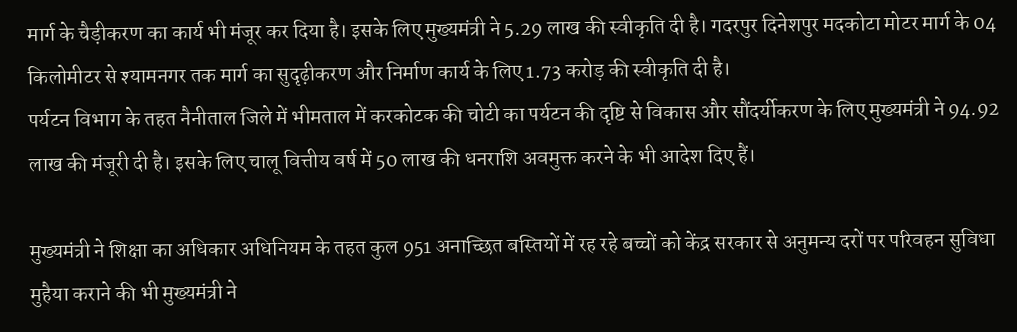मार्ग के चैड़ीकरण का कार्य भी मंजूर कर दिया है। इसके लिए मुख्यमंत्री ने 5.29 लाख की स्वीकृति दी है। गदरपुर दिनेशपुर मदकोटा मोटर मार्ग के 04 किलोमीटर से श्यामनगर तक मार्ग का सुदृढ़ीकरण और निर्माण कार्य के लिए 1.73 करोड़ की स्वीकृति दी है।
पर्यटन विभाग के तहत नैनीताल जिले में भीमताल में करकोटक की चोटी का पर्यटन की दृष्टि से विकास और सौंदर्यीकरण के लिए मुख्यमंत्री ने 94.92 लाख की मंजूरी दी है। इसके लिए चालू वित्तीय वर्ष में 50 लाख की धनराशि अवमुक्त करने के भी आदेश दिए हैं।

मुख्यमंत्री ने शिक्षा का अधिकार अधिनियम के तहत कुल 951 अनाच्छित बस्तियों में रह रहे बच्चों को केंद्र सरकार से अनुमन्य दरों पर परिवहन सुविधा मुहैया कराने की भी मुख्यमंत्री ने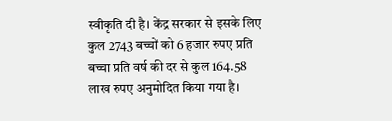स्वीकृति दी है। केंद्र सरकार से इसके लिए कुल 2743 बच्चों को 6 हजार रुपए प्रति बच्चा प्रति वर्ष की दर से कुल 164.58 लाख रुपए अनुमोदित किया गया है।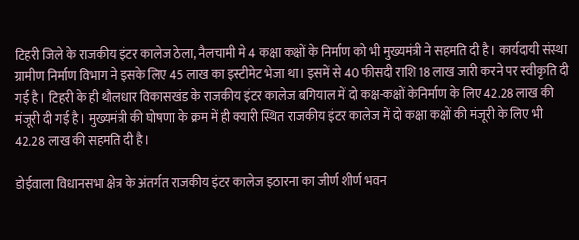टिहरी जिले के राजकीय इंटर कालेज ठेला, नैलचामी मे 4 कक्षा कक्षों के निर्माण को भी मुख्यमंत्री ने सहमति दी है। कार्यदायी संस्था ग्रामीण निर्माण विभाग ने इसके लिए 45 लाख का इस्टीमेट भेजा था। इसमें से 40 फीसदी राशि 18 लाख जारी करने पर स्वीकृति दी गई है। टिहरी के ही थौलधार विकासखंड के राजकीय इंटर कालेज बगियाल में दो कक्ष-कक्षों केनिर्माण के लिए 42.28 लाख की मंजूरी दी गई है। मुख्यमंत्री की घोषणा के क्रम में ही क्यारी स्थित राजकीय इंटर कालेज में दो कक्षा कक्षों की मंजूरी के लिए भी 42.28 लाख की सहमति दी है।

डोईवाला विधानसभा क्षेत्र के अंतर्गत राजकीय इंटर कालेज इठारना का जीर्ण शीर्ण भवन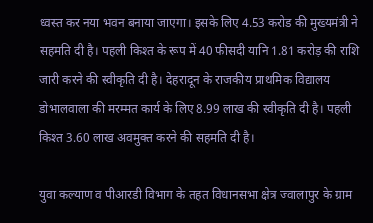ध्वस्त कर नया भवन बनाया जाएगा। इसके लिए 4.53 करोड की मुख्यमंत्री ने सहमति दी है। पहली किश्त के रूप में 40 फीसदी यानि 1.81 करोड़ की राशि जारी करने की स्वीकृति दी है। देहरादून के राजकीय प्राथमिक विद्यालय डोभालवाला की मरम्मत कार्य के लिए 8.99 लाख की स्वीकृति दी है। पहली किश्त 3.60 लाख अवमुक्त करने की सहमति दी है।

युवा कल्याण व पीआरडी विभाग के तहत विधानसभा क्षेत्र ज्वालापुर के ग्राम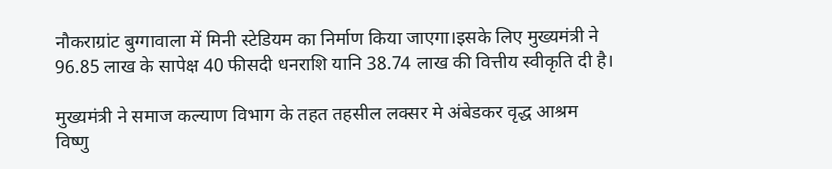नौकराग्रांट बुग्गावाला में मिनी स्टेडियम का निर्माण किया जाएगा।इसके लिए मुख्यमंत्री ने 96.85 लाख के सापेक्ष 40 फीसदी धनराशि यानि 38.74 लाख की वित्तीय स्वीकृति दी है।

मुख्यमंत्री ने समाज कल्याण विभाग के तहत तहसील लक्सर मे अंबेडकर वृद्ध आश्रम विष्णु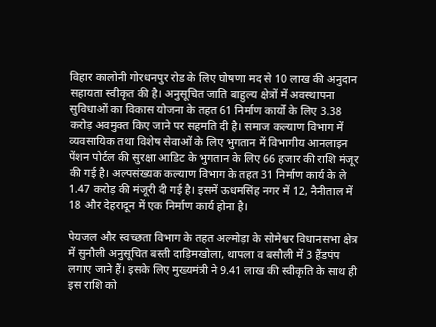विहार कालोनी गोरधनपुर रोड के लिए घोषणा मद से 10 लाख की अनुदान सहायता स्वीकृत की है। अनुसूचित जाति बाहुल्य क्षेत्रों में अवस्थापना सुविधाओं का विकास योजना के तहत 61 निर्माण कार्यों के लिए 3.38 करोड़ अवमुक्त किए जाने पर सहमति दी है। समाज कल्याण विभाग में व्यवसायिक तथा विशेष सेवाओं के लिए भुगतान में विभागीय आनलाइन पेंशन पोर्टल की सुरक्षा आडिट के भुगतान के लिए 66 हजार की राशि मंजूर की गई है। अल्पसंख्यक कल्याण विभाग के तहत 31 निर्माण कार्य के ले 1.47 करोड़ की मंजूरी दी गई है। इसमें ऊधमसिंह नगर में 12, नैनीताल में 18 और देहरादून में एक निर्माण कार्य होना है।

पेयजल और स्वच्छता विभाग के तहत अल्मोड़ा के सोमेश्वर विधानसभा क्षेत्र में सुनौली अनुसूचित बस्ती दाड़िमखोला, थापला व बसौली में 3 हैंडपंप लगाए जाने हैं। इसके लिए मुख्यमंत्री ने 9.41 लाख की स्वीकृति के साथ ही इस राशि को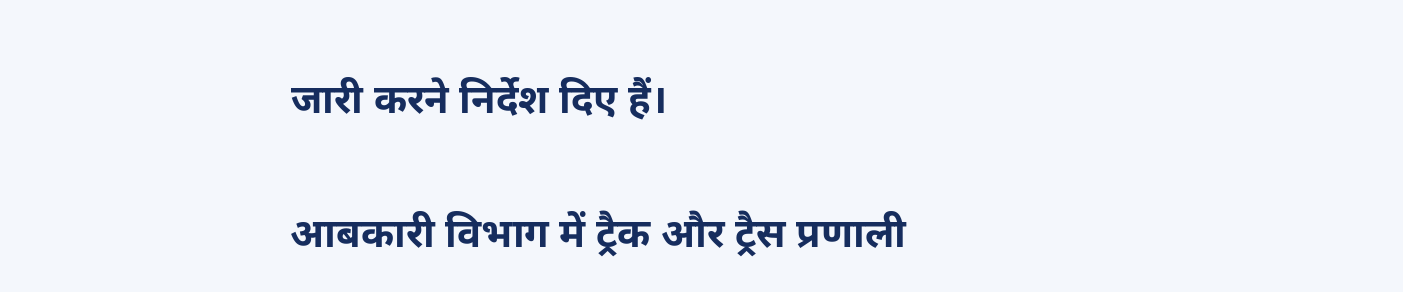जारी करने निर्देश दिए हैं।

आबकारी विभाग में ट्रैक और ट्रैस प्रणाली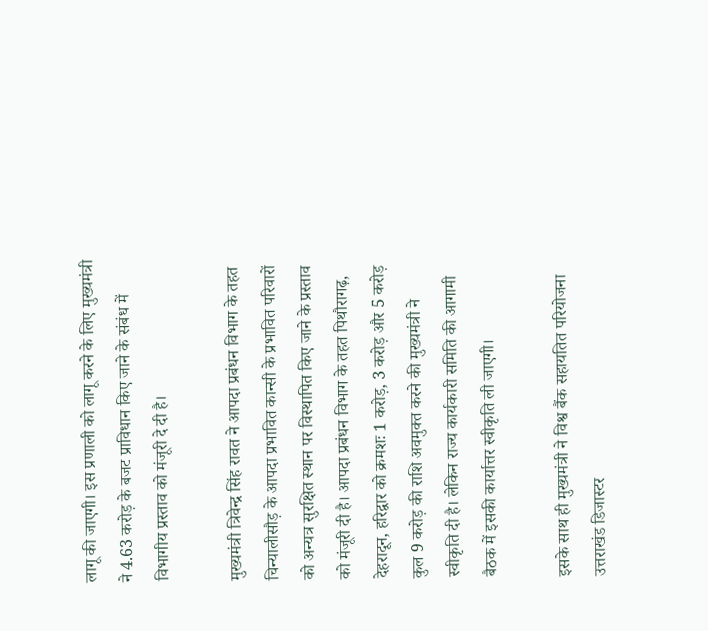लागू की जाएगी। इस प्रणाली को लागू करने के लिए मुख्यमंत्री ने 4.63 करोड़ के बजट प्राविधान किए जाने के संबंध में विभागीय प्रस्ताव को मंजूरी दे दी है।

मुख्यमंत्री त्रिवेन्द्र सिंह रावत ने आपदा प्रबंधन विभाग के तहत चिन्यालीसौड़ के आपदा प्रभावित कान्सी के प्रभावित परिवारों को अन्यत्र सुरक्षित स्थान पर विस्थापित किए जाने के प्रस्ताव को मंजूरी दी है। आपदा प्रबंधन विभाग के तहत पिथौरागढ़, देहरादून, हरिद्वार को क्रमशः 1 करोड़, 3 करोड़ और 5 करोड़ कुल 9 करोड़ की राशि अवमुक्त करने की मुख्यमंत्री ने स्वीकृति दी है। लेकिन राज्य कार्यकारी समिति की आगामी बैठक में इसकी कार्यात्तर स्वीकृति ली जाएगी।

इसके साथ ही मुख्यमंत्री ने विश्व बैंक सहायतित परियोजना उत्तराखंड डिजास्टर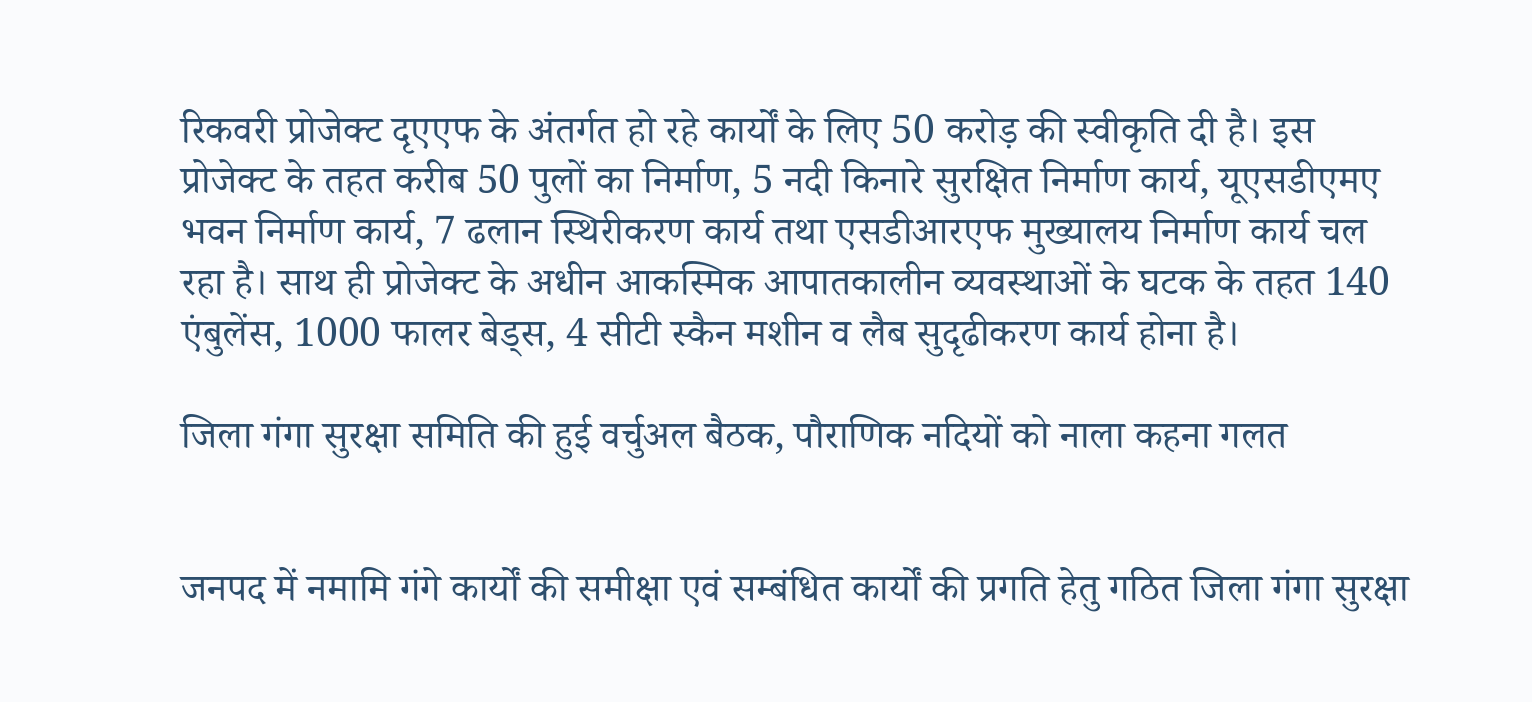रिकवरी प्रोजेक्ट दृएएफ के अंतर्गत हो रहे कार्यों के लिए 50 करोड़ की स्वीकृति दी है। इस प्रोजेक्ट के तहत करीब 50 पुलों का निर्माण, 5 नदी किनारे सुरक्षित निर्माण कार्य, यूएसडीएमए भवन निर्माण कार्य, 7 ढलान स्थिरीकरण कार्य तथा एसडीआरएफ मुख्यालय निर्माण कार्य चल रहा है। साथ ही प्रोजेक्ट के अधीन आकस्मिक आपातकालीन व्यवस्थाओं के घटक के तहत 140 एंबुलेंस, 1000 फालर बेड्स, 4 सीटी स्कैन मशीन व लैब सुदृढीकरण कार्य होना है।

जिला गंगा सुरक्षा समिति की हुई वर्चुअल बैठक, पौराणिक नदियों को नाला कहना गलत


जनपद में नमामि गंगे कार्यों की समीक्षा एवं सम्बंधित कार्यों की प्रगति हेतु गठित जिला गंगा सुरक्षा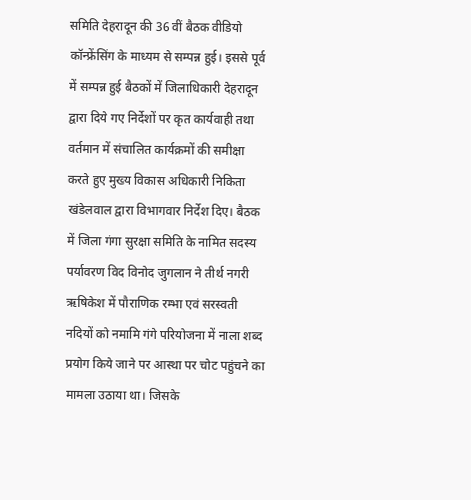समिति देहरादून की 36 वीं बैठक वीडियो कॉन्फ्रेंसिंग के माध्यम से सम्पन्न हुई। इससे पूर्व में सम्पन्न हुई बैठकों में जिलाधिकारी देहरादून द्वारा दिये गए निर्देशों पर कृत कार्यवाही तथा वर्तमान में संचालित कार्यक्रमों की समीक्षा करते हुए मुख्य विकास अधिकारी निकिता खंडेलवाल द्वारा विभागवार निर्देश दिए। बैठक में जिला गंगा सुरक्षा समिति के नामित सदस्य पर्यावरण विद विनोद जुगलान ने तीर्थ नगरी ऋषिकेश में पौराणिक रम्भा एवं सरस्वती नदियों को नमामि गंगे परियोजना में नाला शब्द प्रयोग किये जाने पर आस्था पर चोट पहुंचने का मामला उठाया था। जिसके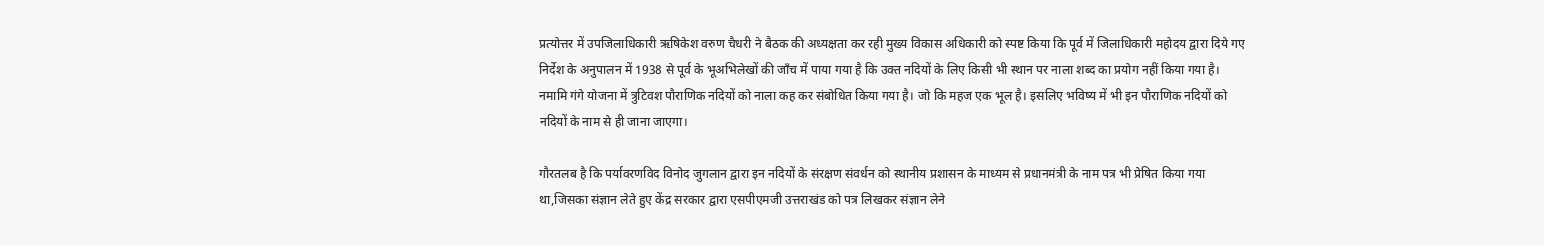प्रत्योत्तर में उपजिलाधिकारी ऋषिकेश वरुण चैधरी ने बैठक की अध्यक्षता कर रही मुख्य विकास अधिकारी को स्पष्ट किया कि पूर्व में जिलाधिकारी महोदय द्वारा दिये गए निर्देश के अनुपालन में 1938 से पूर्व के भूअभिलेखों की जाँच में पाया गया है कि उक्त नदियों के लिए किसी भी स्थान पर नाला शब्द का प्रयोग नहीं किया गया है। नमामि गंगे योजना में त्रुटिवश पौराणिक नदियों को नाला कह कर संबोधित किया गया है। जो कि महज एक भूल है। इसलिए भविष्य में भी इन पौराणिक नदियों को नदियों के नाम से ही जाना जाएगा।

गौरतलब है कि पर्यावरणविद विनोद जुगलान द्वारा इन नदियों के संरक्षण संवर्धन को स्थानीय प्रशासन के माध्यम से प्रधानमंत्री के नाम पत्र भी प्रेषित किया गया था,जिसका संज्ञान लेते हुए केंद्र सरकार द्वारा एसपीएमजी उत्तराखंड को पत्र लिखकर संज्ञान लेने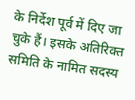के निर्देश पूर्व में दिए जा चुके हैं। इसके अतिरिक्त समिति के नामित सदस्य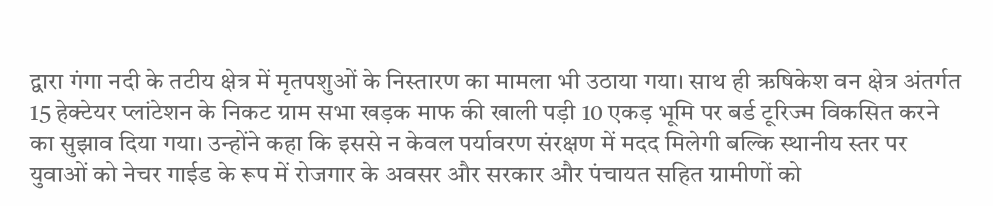द्वारा गंगा नदी के तटीय क्षेत्र में मृतपशुओं के निस्तारण का मामला भी उठाया गया। साथ ही ऋषिकेश वन क्षेत्र अंतर्गत 15 हेक्टेयर प्लांटेशन के निकट ग्राम सभा खड़क माफ की खाली पड़ी 10 एकड़ भूमि पर बर्ड टूरिज्म विकसित करने का सुझाव दिया गया। उन्होंने कहा कि इससे न केवल पर्यावरण संरक्षण में मदद मिलेगी बल्कि स्थानीय स्तर पर युवाओं को नेचर गाईड के रूप में रोजगार के अवसर और सरकार और पंचायत सहित ग्रामीणों को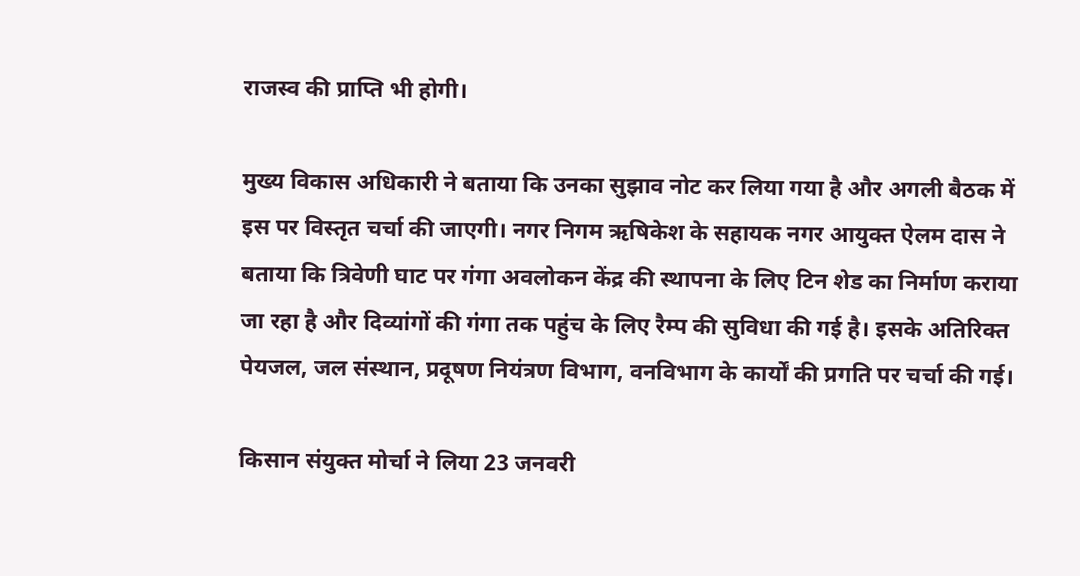राजस्व की प्राप्ति भी होगी।

मुख्य विकास अधिकारी ने बताया कि उनका सुझाव नोट कर लिया गया है और अगली बैठक में इस पर विस्तृत चर्चा की जाएगी। नगर निगम ऋषिकेश के सहायक नगर आयुक्त ऐलम दास ने बताया कि त्रिवेणी घाट पर गंगा अवलोकन केंद्र की स्थापना के लिए टिन शेड का निर्माण कराया जा रहा है और दिव्यांगों की गंगा तक पहुंच के लिए रैम्प की सुविधा की गई है। इसके अतिरिक्त पेयजल, जल संस्थान, प्रदूषण नियंत्रण विभाग, वनविभाग के कार्यों की प्रगति पर चर्चा की गई।

किसान संयुक्त मोर्चा ने लिया 23 जनवरी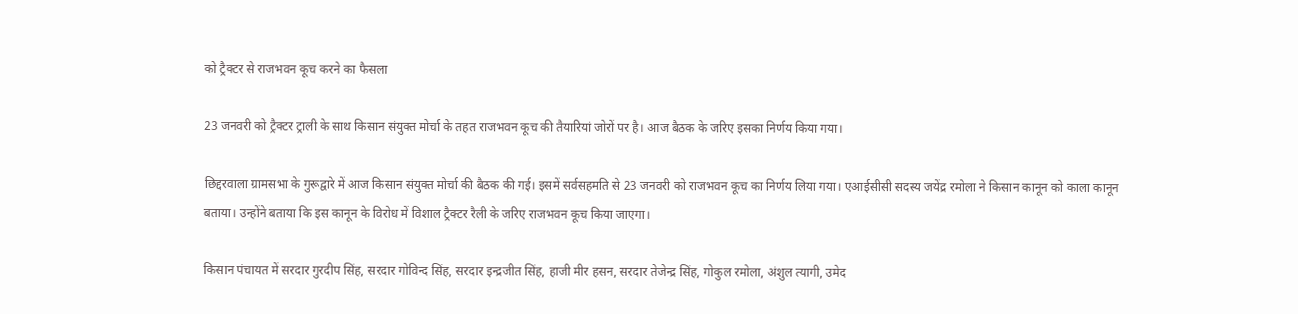को ट्रैक्टर से राजभवन कूच करने का फैसला

23 जनवरी को ट्रैक्टर ट्राली के साथ किसान संयुक्त मोर्चा के तहत राजभवन कूच की तैयारियां जोरों पर है। आज बैठक के जरिए इसका निर्णय किया गया।

छिद्दरवाला ग्रामसभा के गुरूद्वारे में आज किसान संयुक्त मोर्चा की बैठक की गई। इसमें सर्वसहमति से 23 जनवरी को राजभवन कूच का निर्णय लिया गया। एआईसीसी सदस्य जयेंद्र रमोला ने किसान कानून को काला कानून बताया। उन्होंने बताया कि इस कानून के विरोध में विशाल ट्रैक्टर रैली के जरिए राजभवन कूच किया जाएगा।

किसान पंचायत में सरदार गुरदीप सिंह, सरदार गोविन्द सिंह, सरदार इन्द्रजीत सिंह, हाजी मीर हसन, सरदार तेजेन्द्र सिंह, गोकुल रमोला, अंशुल त्यागी, उमेद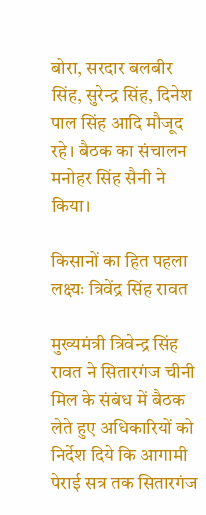बोरा, सरदार बलबीर सिंह, सुरेन्द्र सिंह, दिनेश पाल सिंह आदि मौजूद रहे। बैठक का संचालन मनोहर सिंह सैनी ने किया।

किसानों का हित पहला लक्ष्यः त्रिवेंद्र सिंह रावत

मुख्यमंत्री त्रिवेन्द्र सिंह रावत ने सितारगंज चीनी मिल के संबंध में बैठक लेते हुए अधिकारियों को निर्देश दिये कि आगामी पेराई सत्र तक सितारगंज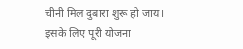चीनी मिल दुबारा शुरू हो जाय। इसके लिए पूरी योजना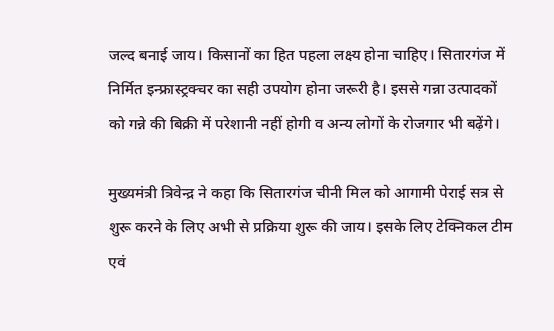जल्द बनाई जाय। किसानों का हित पहला लक्ष्य होना चाहिए। सितारगंज में निर्मित इन्फ्रास्ट्रक्चर का सही उपयोग होना जरूरी है। इससे गन्ना उत्पादकों को गन्ने की बिक्री में परेशानी नहीं होगी व अन्य लोगों के रोजगार भी बढ़ेंगे।

मुख्यमंत्री त्रिवेन्द्र ने कहा कि सितारगंज चीनी मिल को आगामी पेराई सत्र से शुरू करने के लिए अभी से प्रक्रिया शुरू की जाय। इसके लिए टेक्निकल टीम एवं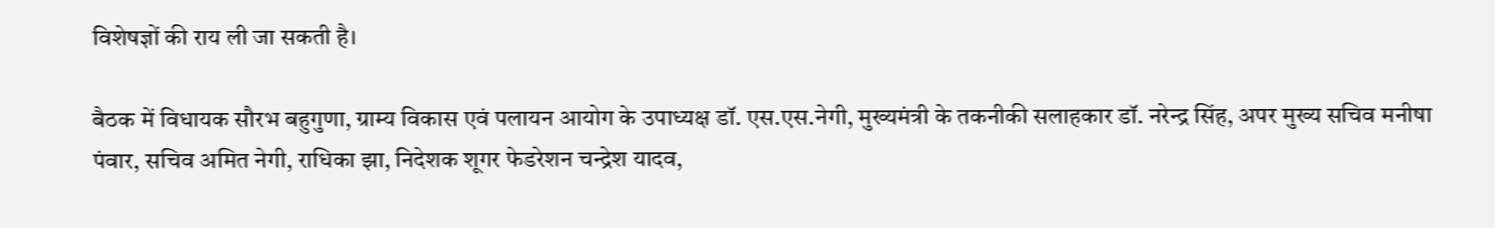विशेषज्ञों की राय ली जा सकती है।

बैठक में विधायक सौरभ बहुगुणा, ग्राम्य विकास एवं पलायन आयोग के उपाध्यक्ष डॉ. एस.एस.नेगी, मुख्यमंत्री के तकनीकी सलाहकार डॉ. नरेन्द्र सिंह, अपर मुख्य सचिव मनीषा पंवार, सचिव अमित नेगी, राधिका झा, निदेशक शूगर फेडरेशन चन्द्रेश यादव,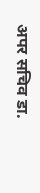अपर सचिव डा.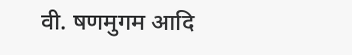वी. षणमुगम आदि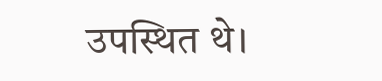उपस्थित थे।